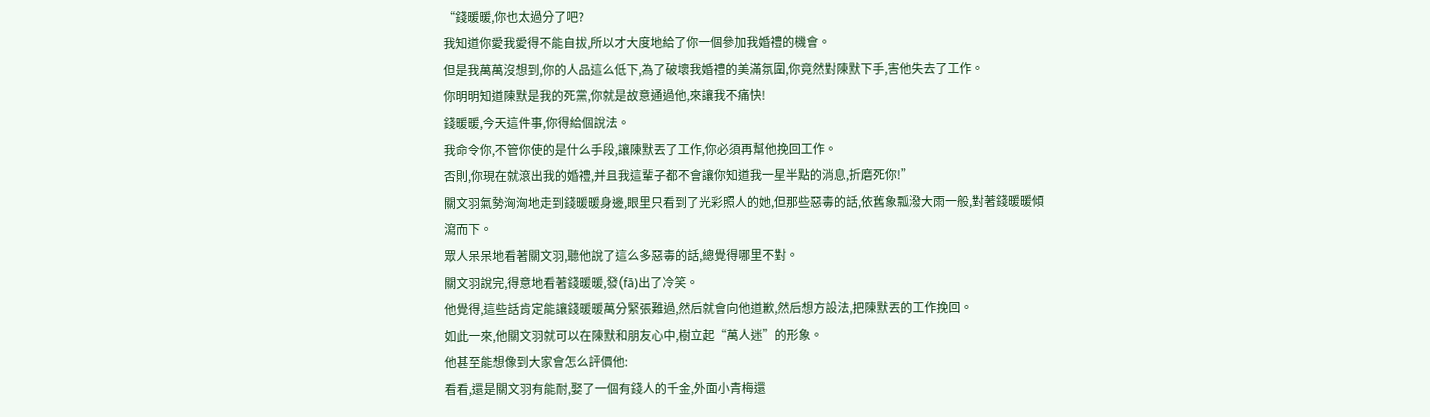“錢暖暖,你也太過分了吧?
我知道你愛我愛得不能自拔,所以才大度地給了你一個參加我婚禮的機會。
但是我萬萬沒想到,你的人品這么低下,為了破壞我婚禮的美滿氛圍,你竟然對陳默下手,害他失去了工作。
你明明知道陳默是我的死黨,你就是故意通過他,來讓我不痛快!
錢暖暖,今天這件事,你得給個說法。
我命令你,不管你使的是什么手段,讓陳默丟了工作,你必須再幫他挽回工作。
否則,你現在就滾出我的婚禮,并且我這輩子都不會讓你知道我一星半點的消息,折磨死你!”
關文羽氣勢洶洶地走到錢暖暖身邊,眼里只看到了光彩照人的她,但那些惡毒的話,依舊象瓢潑大雨一般,對著錢暖暖傾瀉而下。
眾人呆呆地看著關文羽,聽他說了這么多惡毒的話,總覺得哪里不對。
關文羽說完,得意地看著錢暖暖,發(fā)出了冷笑。
他覺得,這些話肯定能讓錢暖暖萬分緊張難過,然后就會向他道歉,然后想方設法,把陳默丟的工作挽回。
如此一來,他關文羽就可以在陳默和朋友心中,樹立起“萬人迷”的形象。
他甚至能想像到大家會怎么評價他:
看看,還是關文羽有能耐,娶了一個有錢人的千金,外面小青梅還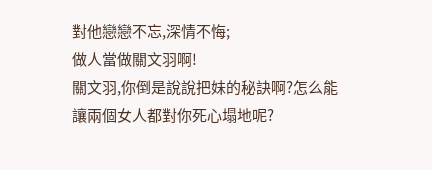對他戀戀不忘,深情不悔;
做人當做關文羽啊!
關文羽,你倒是說說把妹的秘訣啊?怎么能讓兩個女人都對你死心塌地呢?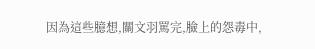因為這些臆想,關文羽罵完,臉上的怨毒中,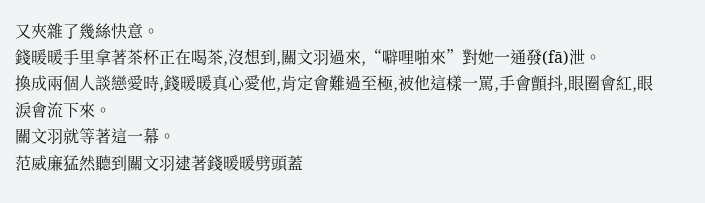又夾雜了幾絲快意。
錢暖暖手里拿著茶杯正在喝茶,沒想到,關文羽過來,“噼哩啪來”對她一通發(fā)泄。
換成兩個人談戀愛時,錢暖暖真心愛他,肯定會難過至極,被他這樣一罵,手會顫抖,眼圈會紅,眼淚會流下來。
關文羽就等著這一幕。
范威廉猛然聽到關文羽逮著錢暖暖劈頭蓋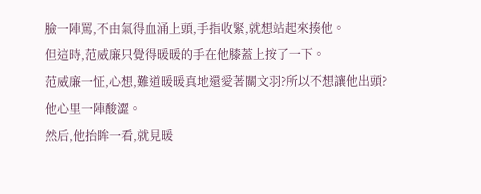臉一陣罵,不由氣得血涌上頭,手指收緊,就想站起來揍他。
但這時,范威廉只覺得暖暖的手在他膝蓋上按了一下。
范威廉一怔,心想,難道暖暖真地還愛著關文羽?所以不想讓他出頭?
他心里一陣酸澀。
然后,他抬眸一看,就見暖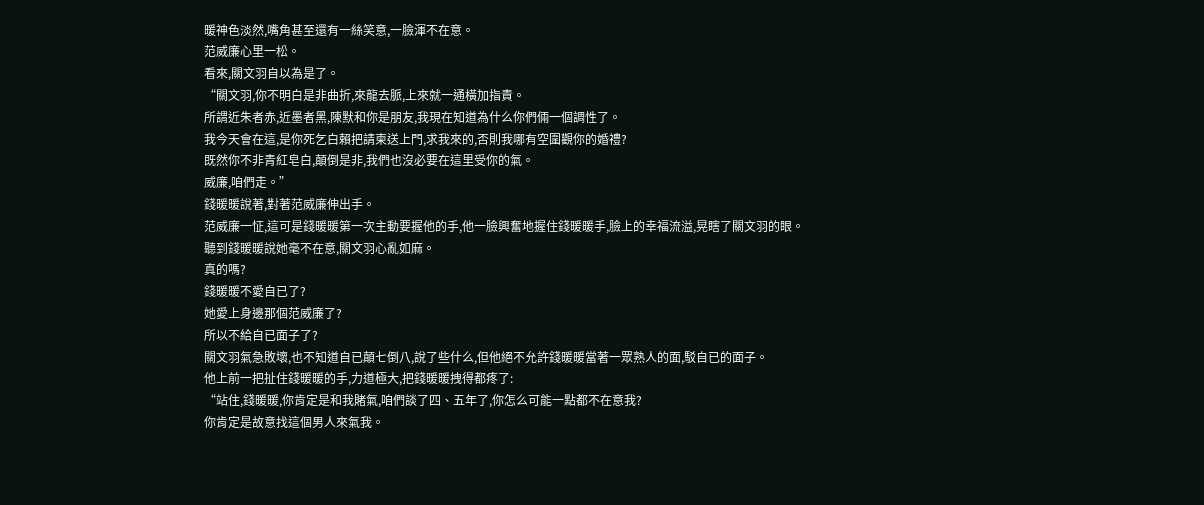暖神色淡然,嘴角甚至還有一絲笑意,一臉渾不在意。
范威廉心里一松。
看來,關文羽自以為是了。
“關文羽,你不明白是非曲折,來龍去脈,上來就一通橫加指責。
所謂近朱者赤,近墨者黑,陳默和你是朋友,我現在知道為什么你們倆一個調性了。
我今天會在這,是你死乞白賴把請柬送上門,求我來的,否則我哪有空圍觀你的婚禮?
既然你不非青紅皂白,顛倒是非,我們也沒必要在這里受你的氣。
威廉,咱們走。”
錢暖暖說著,對著范威廉伸出手。
范威廉一怔,這可是錢暖暖第一次主動要握他的手,他一臉興奮地握住錢暖暖手,臉上的幸福流溢,晃瞎了關文羽的眼。
聽到錢暖暖說她毫不在意,關文羽心亂如麻。
真的嗎?
錢暖暖不愛自已了?
她愛上身邊那個范威廉了?
所以不給自已面子了?
關文羽氣急敗壞,也不知道自已顛七倒八,說了些什么,但他絕不允許錢暖暖當著一眾熟人的面,駁自已的面子。
他上前一把扯住錢暖暖的手,力道極大,把錢暖暖拽得都疼了:
“站住,錢暖暖,你肯定是和我賭氣,咱們談了四、五年了,你怎么可能一點都不在意我?
你肯定是故意找這個男人來氣我。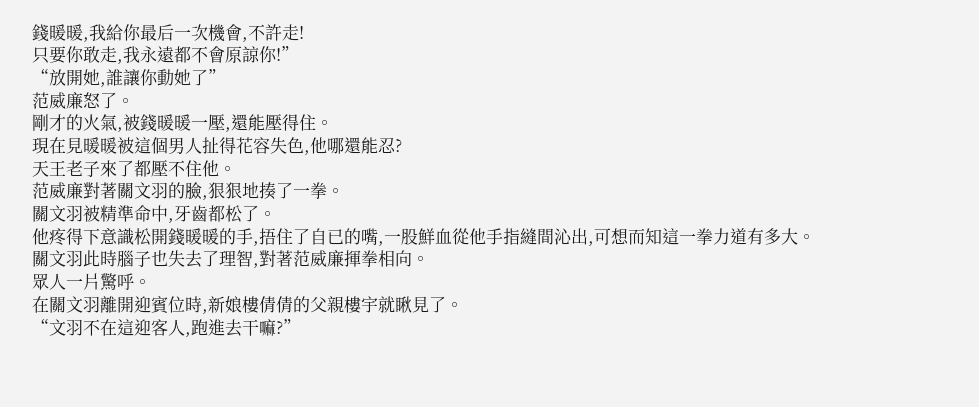錢暖暖,我給你最后一次機會,不許走!
只要你敢走,我永遠都不會原諒你!”
“放開她,誰讓你動她了”
范威廉怒了。
剛才的火氣,被錢暖暖一壓,還能壓得住。
現在見暖暖被這個男人扯得花容失色,他哪還能忍?
天王老子來了都壓不住他。
范威廉對著關文羽的臉,狠狠地揍了一拳。
關文羽被精準命中,牙齒都松了。
他疼得下意識松開錢暖暖的手,捂住了自已的嘴,一股鮮血從他手指縫間沁出,可想而知這一拳力道有多大。
關文羽此時腦子也失去了理智,對著范威廉揮拳相向。
眾人一片驚呼。
在關文羽離開迎賓位時,新娘樓倩倩的父親樓宇就瞅見了。
“文羽不在這迎客人,跑進去干嘛?”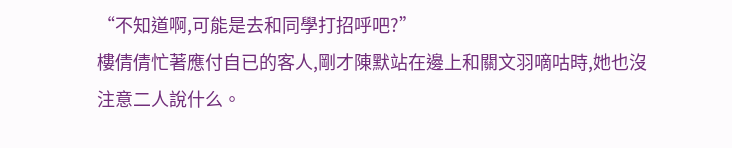“不知道啊,可能是去和同學打招呼吧?”
樓倩倩忙著應付自已的客人,剛才陳默站在邊上和關文羽嘀咕時,她也沒注意二人說什么。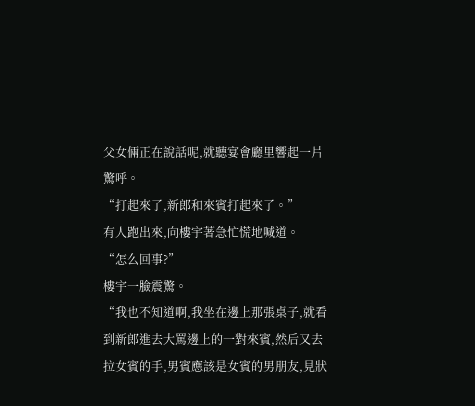父女倆正在說話呢,就聽宴會廳里響起一片驚呼。
“打起來了,新郎和來賓打起來了。”
有人跑出來,向樓宇著急忙慌地喊道。
“怎么回事?”
樓宇一臉震驚。
“我也不知道啊,我坐在邊上那張桌子,就看到新郎進去大罵邊上的一對來賓,然后又去拉女賓的手,男賓應該是女賓的男朋友,見狀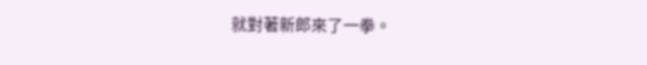就對著新郎來了一拳。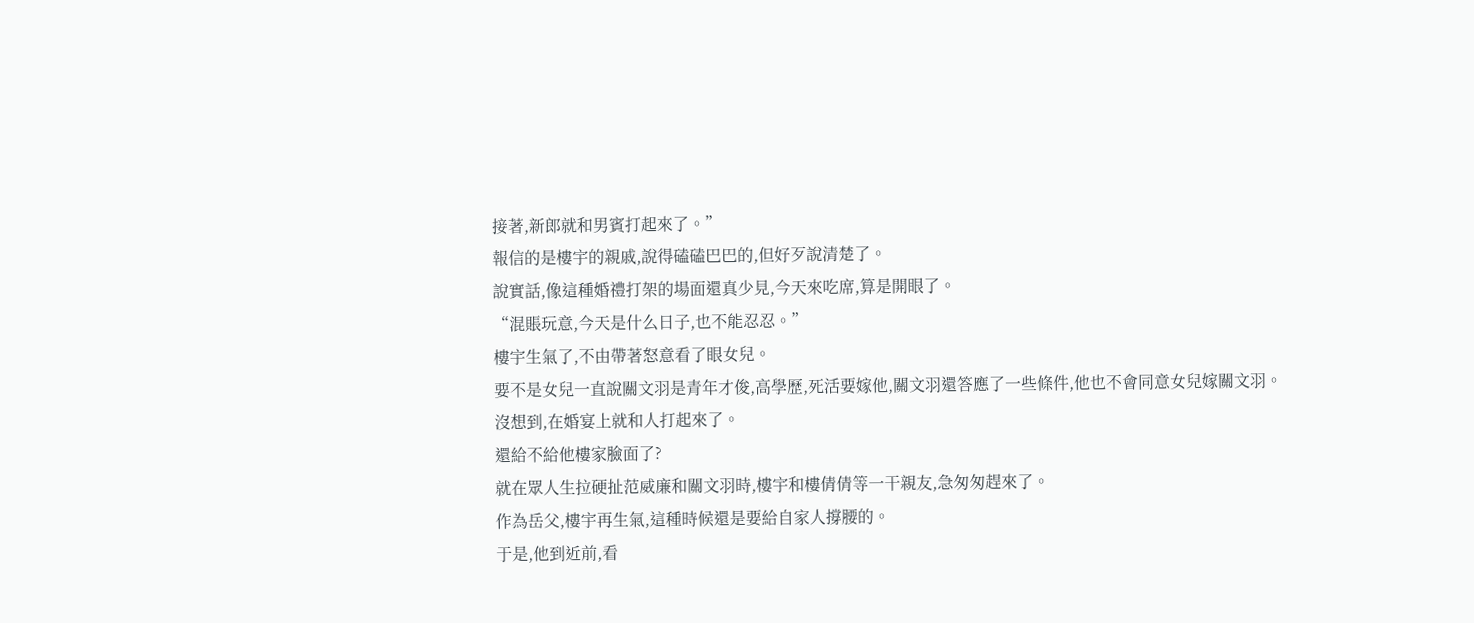接著,新郎就和男賓打起來了。”
報信的是樓宇的親戚,說得磕磕巴巴的,但好歹說清楚了。
說實話,像這種婚禮打架的場面還真少見,今天來吃席,算是開眼了。
“混賬玩意,今天是什么日子,也不能忍忍。”
樓宇生氣了,不由帶著怒意看了眼女兒。
要不是女兒一直說關文羽是青年才俊,高學歷,死活要嫁他,關文羽還答應了一些條件,他也不會同意女兒嫁關文羽。
沒想到,在婚宴上就和人打起來了。
還給不給他樓家臉面了?
就在眾人生拉硬扯范威廉和關文羽時,樓宇和樓倩倩等一干親友,急匆匆趕來了。
作為岳父,樓宇再生氣,這種時候還是要給自家人撐腰的。
于是,他到近前,看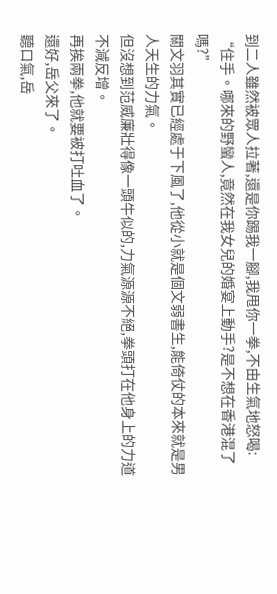到二人雖然被眾人拉著,還是你踢我一腳,我甩你一拳,不由生氣地怒喝:
“住手。哪來的野蠻人,竟然在我女兒的婚宴上動手?是不想在香港混了嗎?”
關文羽其實已經處于下風了,他從小就是個文弱書生,能倚仗的本來就是男人天生的力氣。
但沒想到范威廉壯得像一頭牛似的,力氣源源不絕,拳頭打在他身上的力道不減反增。
再挨兩拳,他就要被打吐血了。
還好,岳父來了。
聽口氣,岳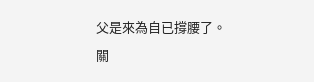父是來為自已撐腰了。
關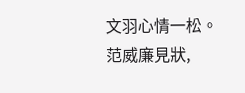文羽心情一松。
范威廉見狀,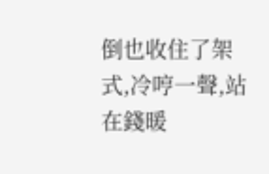倒也收住了架式,冷哼一聲,站在錢暖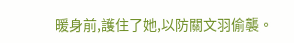暖身前,護住了她,以防關文羽偷襲。